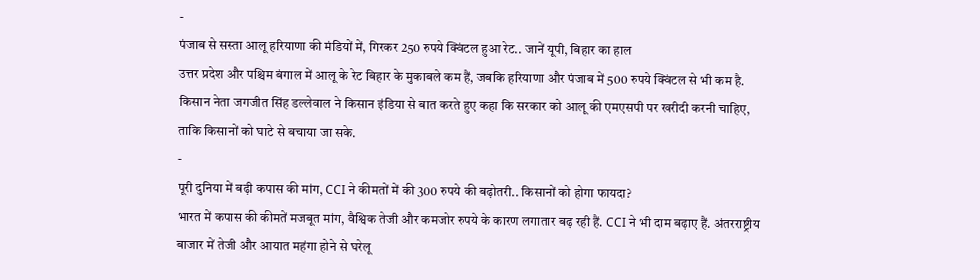-
पंजाब से सस्ता आलू हरियाणा की मंडियों में, गिरकर 250 रुपये क्विंटल हुआ रेट.. जानें यूपी, बिहार का हाल
उत्तर प्रदेश और पश्चिम बंगाल में आलू के रेट बिहार के मुकाबले कम हैं, जबकि हरियाणा और पंजाब में 500 रुपये क्विंटल से भी कम है. किसान नेता जगजीत सिंह डल्लेवाल ने किसान इंडिया से बात करते हुए कहा कि सरकार को आलू की एमएसपी पर खरीदी करनी चाहिए, ताकि किसानों को घाटे से बचाया जा सके.
-
पूरी दुनिया में बढ़ी कपास की मांग, CCI ने कीमतों में की 300 रुपये की बढ़ोतरी.. किसानों को होगा फायदा?
भारत में कपास की कीमतें मजबूत मांग, वैश्विक तेजी और कमजोर रुपये के कारण लगातार बढ़ रही हैं. CCI ने भी दाम बढ़ाए हैं. अंतरराष्ट्रीय बाजार में तेजी और आयात महंगा होने से घरेलू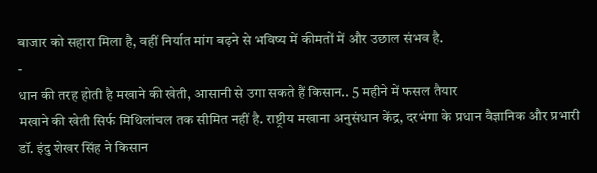बाजार को सहारा मिला है, वहीं निर्यात मांग बढ़ने से भविष्य में कीमतों में और उछाल संभव है.
-
धान की तरह होती है मखाने की खेती, आसानी से उगा सकते हैं किसान.. 5 महीने में फसल तैयार
मखाने की खेती सिर्फ मिथिलांचल तक सीमित नहीं है. राष्ट्रीय मखाना अनुसंधान केंद्र, दरभंगा के प्रधान वैज्ञानिक और प्रभारी डॉ. इंदु शेखर सिंह ने किसान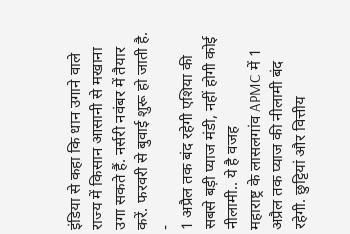इंडिया से कहा कि धान उगाने वाले राज्य में किसान आसानी से मखाना उगा सकते हैं. नर्सरी नवंबर में तैयार करें. फरवरी से बुवाई शुरू हो जाती है.
-
1 अप्रैल तक बंद रहेगी एशिया की सबसे बड़ी प्याज मंडी, नहीं होगी कोई नीलामी.. ये है वजह
महाराष्ट्र के लासलगांव APMC में 1 अप्रैल तक प्याज की नीलामी बंद रहेगी. छुट्टियां और वित्तीय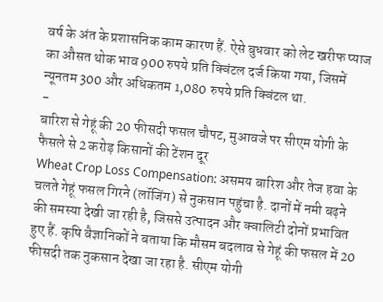वर्ष के अंत के प्रशासनिक काम कारण हैं. ऐसे बुधवार को लेट खरीफ प्याज का औसत थोक भाव 900 रुपये प्रति क्विंटल दर्ज किया गया, जिसमें न्यूनतम 300 और अधिकतम 1,080 रुपये प्रति क्विंटल था.
-
बारिश से गेहूं की 20 फीसदी फसल चौपट, मुआवजे पर सीएम योगी के फैसले से 2 करोड़ किसानों की टेंशन दूर
Wheat Crop Loss Compensation: असमय बारिश और तेज हवा के चलते गेहूं फसल गिरने (लॉजिंग) से नुकसान पहुंचा है. दानों में नमी बढ़ने की समस्या देखी जा रही है, जिससे उत्पादन और क्वालिटी दोनों प्रभावित हुए हैं. कृषि वैज्ञानिकों ने बताया कि मौसम बदलाव से गेहूं की फसल में 20 फीसदी तक नुकसान देखा जा रहा है. सीएम योगी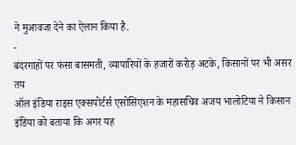ने मुआवजा देने का ऐलान किया है.
-
बंदरगाहों पर फंसा बासमती, व्यापारियों के हजारों करोड़ अटके, किसानों पर भी असर तय
ऑल इंडिया राइस एक्सपोर्टर्स एसोसिएशन के महासचिव अजय भालोटिया ने किसान इंडिया को बताया कि अगर यह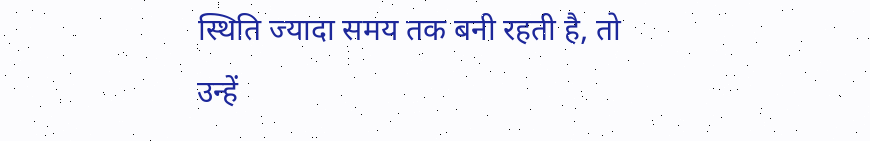स्थिति ज्यादा समय तक बनी रहती है, तो उन्हें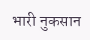भारी नुकसान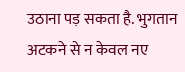उठाना पड़ सकता है. भुगतान अटकने से न केवल नए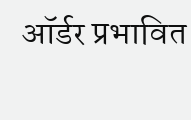ऑर्डर प्रभावित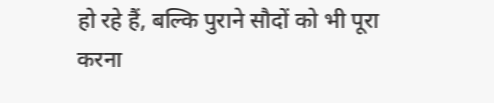हो रहे हैं, बल्कि पुराने सौदों को भी पूरा करना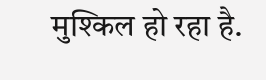मुश्किल हो रहा है.